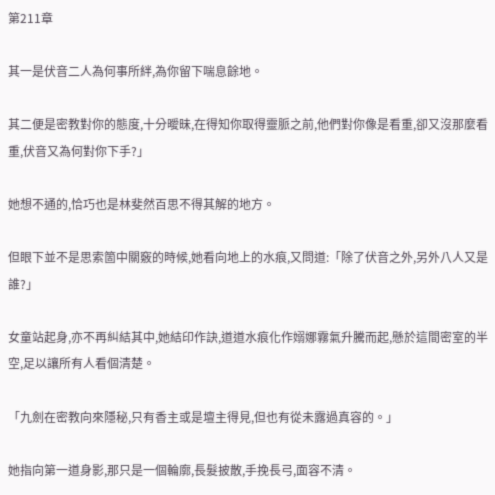第211章

其一是伏音二人為何事所絆,為你留下喘息餘地。

其二便是密教對你的態度,十分曖昧,在得知你取得靈脈之前,他們對你像是看重,卻又沒那麼看重,伏音又為何對你下手?」

她想不通的,恰巧也是林斐然百思不得其解的地方。

但眼下並不是思索箇中關竅的時候,她看向地上的水痕,又問道:「除了伏音之外,另外八人又是誰?」

女童站起身,亦不再糾結其中,她結印作訣,道道水痕化作嫋娜霧氣升騰而起,懸於這間密室的半空,足以讓所有人看個清楚。

「九劍在密教向來隱秘,只有香主或是壇主得見,但也有從未露過真容的。」

她指向第一道身影,那只是一個輪廓,長髮披散,手挽長弓,面容不清。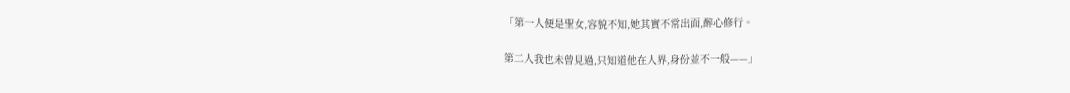「第一人便是聖女,容貌不知,她其實不常出面,醉心修行。

第二人我也未曾見過,只知道他在人界,身份並不一般——」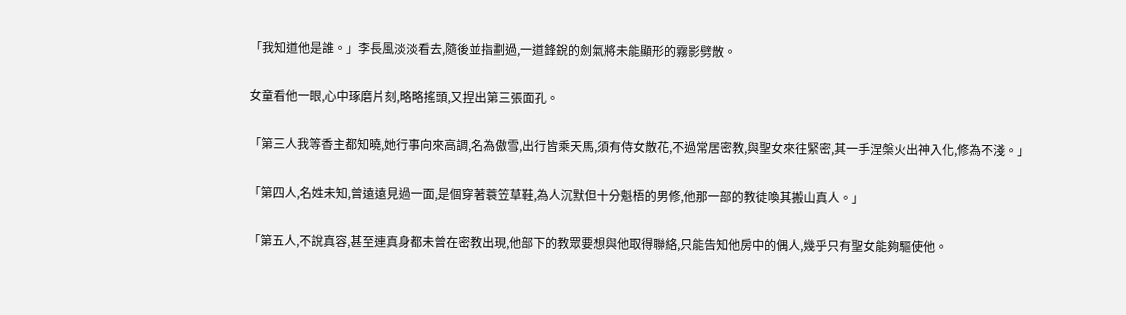「我知道他是誰。」李長風淡淡看去,隨後並指劃過,一道鋒銳的劍氣將未能顯形的霧影劈散。

女童看他一眼,心中琢磨片刻,略略搖頭,又捏出第三張面孔。

「第三人我等香主都知曉,她行事向來高調,名為傲雪,出行皆乘天馬,須有侍女散花,不過常居密教,與聖女來往緊密,其一手涅槃火出神入化,修為不淺。」

「第四人,名姓未知,曾遠遠見過一面,是個穿著蓑笠草鞋,為人沉默但十分魁梧的男修,他那一部的教徒喚其搬山真人。」

「第五人,不說真容,甚至連真身都未曾在密教出現,他部下的教眾要想與他取得聯絡,只能告知他房中的偶人,幾乎只有聖女能夠驅使他。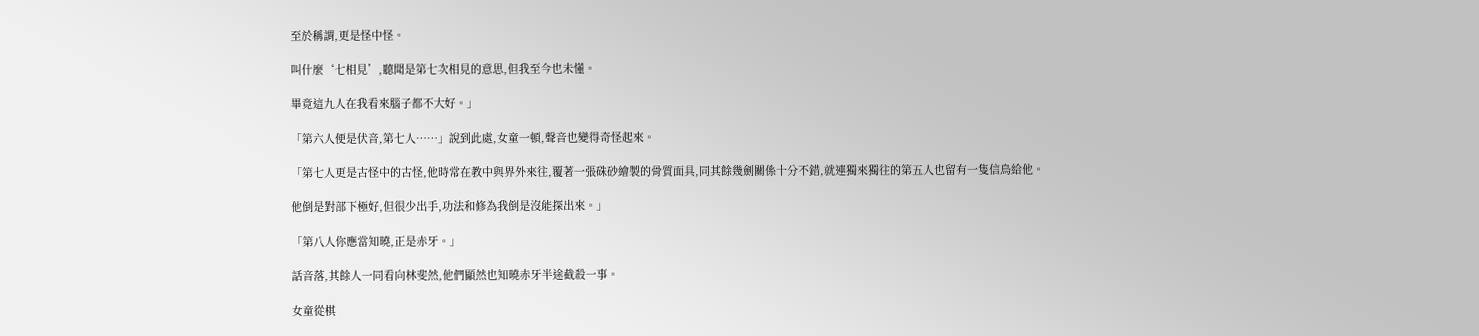至於稱謂,更是怪中怪。

叫什麼‘七相見’,聽聞是第七次相見的意思,但我至今也未懂。

畢竟這九人在我看來腦子都不大好。」

「第六人便是伏音,第七人……」說到此處,女童一頓,聲音也變得奇怪起來。

「第七人更是古怪中的古怪,他時常在教中與界外來往,覆著一張硃砂繪製的骨質面具,同其餘幾劍關係十分不錯,就連獨來獨往的第五人也留有一隻信鳥給他。

他倒是對部下極好,但很少出手,功法和修為我倒是沒能探出來。」

「第八人你應當知曉,正是赤牙。」

話音落,其餘人一同看向林斐然,他們顯然也知曉赤牙半途截殺一事。

女童從棋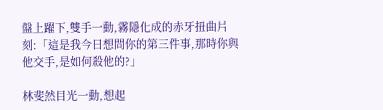盤上躍下,雙手一動,霧隱化成的赤牙扭曲片刻:「這是我今日想問你的第三件事,那時你與他交手,是如何殺他的?」

林斐然目光一動,想起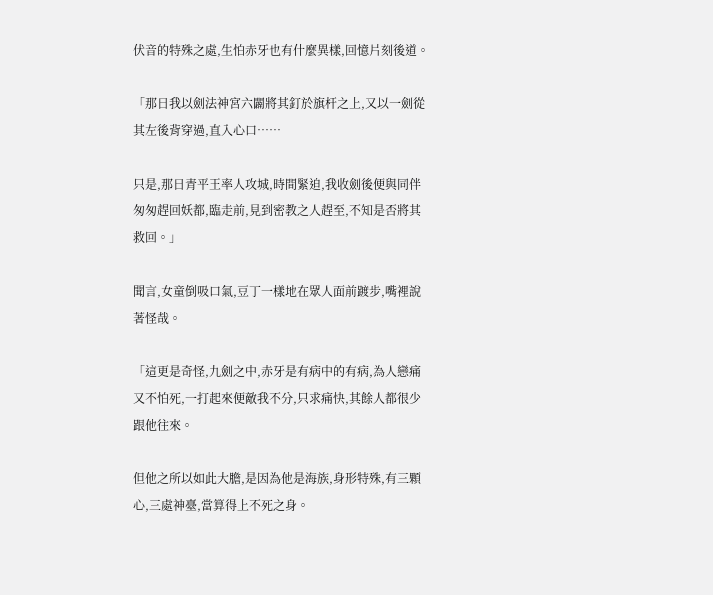伏音的特殊之處,生怕赤牙也有什麼異樣,回憶片刻後道。

「那日我以劍法神宮六闢將其釘於旗杆之上,又以一劍從其左後背穿過,直入心口……

只是,那日青平王率人攻城,時間緊迫,我收劍後便與同伴匆匆趕回妖都,臨走前,見到密教之人趕至,不知是否將其救回。」

聞言,女童倒吸口氣,豆丁一樣地在眾人面前踱步,嘴裡說著怪哉。

「這更是奇怪,九劍之中,赤牙是有病中的有病,為人戀痛又不怕死,一打起來便敵我不分,只求痛快,其餘人都很少跟他往來。

但他之所以如此大膽,是因為他是海族,身形特殊,有三顆心,三處神臺,當算得上不死之身。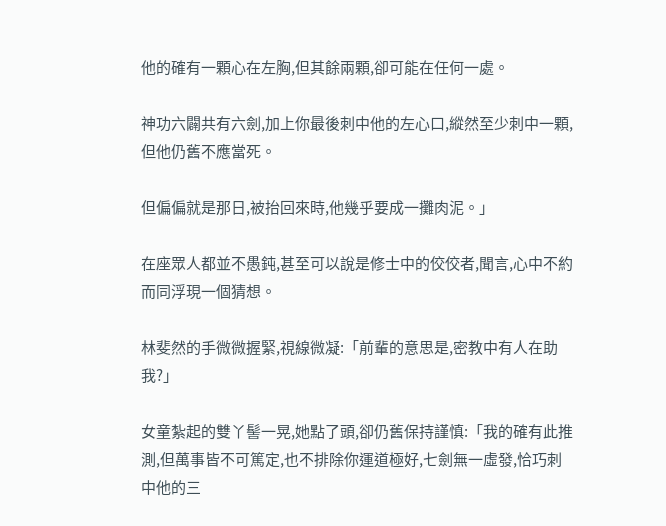他的確有一顆心在左胸,但其餘兩顆,卻可能在任何一處。

神功六闢共有六劍,加上你最後刺中他的左心口,縱然至少刺中一顆,但他仍舊不應當死。

但偏偏就是那日,被抬回來時,他幾乎要成一攤肉泥。」

在座眾人都並不愚鈍,甚至可以說是修士中的佼佼者,聞言,心中不約而同浮現一個猜想。

林斐然的手微微握緊,視線微凝:「前輩的意思是,密教中有人在助我?」

女童紮起的雙丫髻一晃,她點了頭,卻仍舊保持謹慎:「我的確有此推測,但萬事皆不可篤定,也不排除你運道極好,七劍無一虛發,恰巧刺中他的三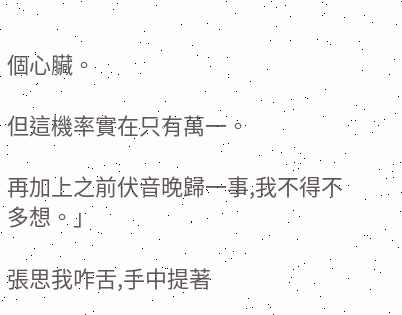個心臟。

但這機率實在只有萬一。

再加上之前伏音晚歸一事,我不得不多想。」

張思我咋舌,手中提著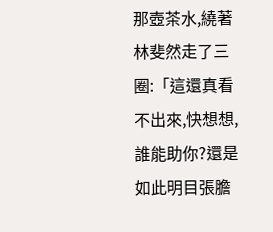那壺茶水,繞著林斐然走了三圈:「這還真看不出來,快想想,誰能助你?還是如此明目張膽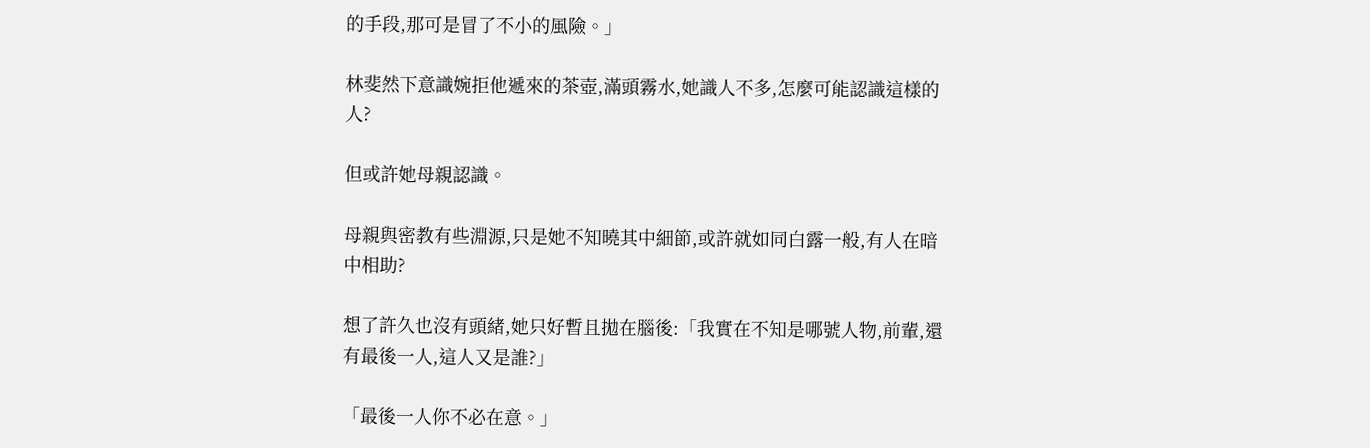的手段,那可是冒了不小的風險。」

林斐然下意識婉拒他遞來的茶壺,滿頭霧水,她識人不多,怎麼可能認識這樣的人?

但或許她母親認識。

母親與密教有些淵源,只是她不知曉其中細節,或許就如同白露一般,有人在暗中相助?

想了許久也沒有頭緒,她只好暫且拋在腦後:「我實在不知是哪號人物,前輩,還有最後一人,這人又是誰?」

「最後一人你不必在意。」